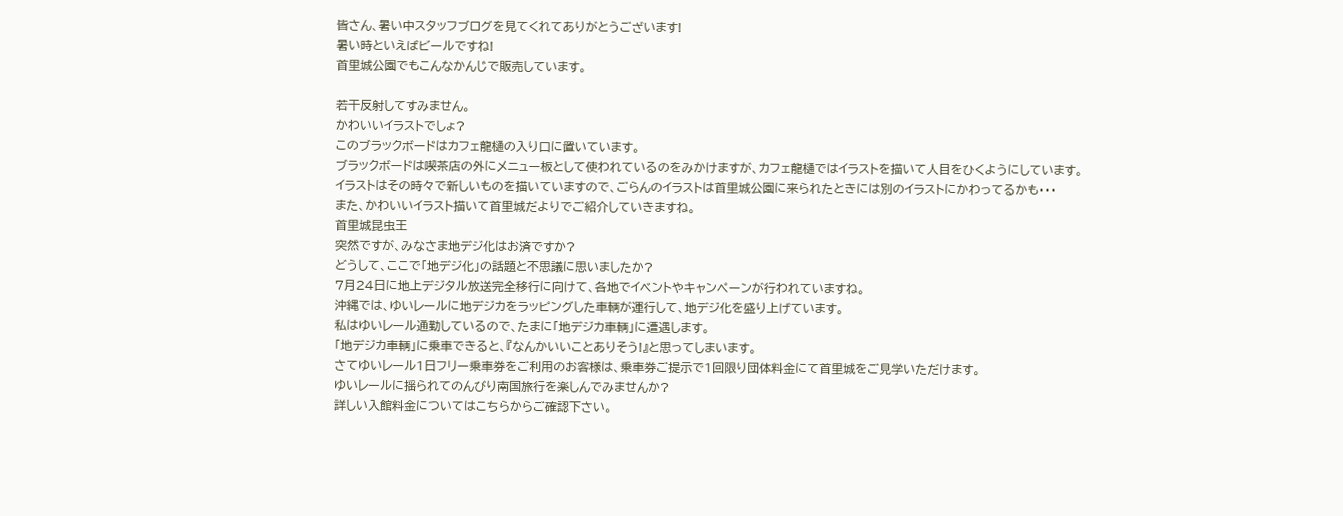皆さん、暑い中スタッフブログを見てくれてありがとうございます!
暑い時といえばビールですね!
首里城公園でもこんなかんじで販売しています。

若干反射してすみません。
かわいいイラストでしょ?
このブラックボードはカフェ龍樋の入り口に置いています。
ブラックボードは喫茶店の外にメニュー板として使われているのをみかけますが、カフェ龍樋ではイラストを描いて人目をひくようにしています。
イラストはその時々で新しいものを描いていますので、ごらんのイラストは首里城公園に来られたときには別のイラストにかわってるかも・・・
また、かわいいイラスト描いて首里城だよりでご紹介していきますね。
首里城昆虫王
突然ですが、みなさま地デジ化はお済ですか?
どうして、ここで「地デジ化」の話題と不思議に思いましたか?
7月24日に地上デジタル放送完全移行に向けて、各地でイベントやキャンペーンが行われていますね。
沖縄では、ゆいレールに地デジカをラッピングした車輌が運行して、地デジ化を盛り上げています。
私はゆいレール通勤しているので、たまに「地デジカ車輌」に遭遇します。
「地デジカ車輌」に乗車できると、『なんかいいことありそう!』と思ってしまいます。
さてゆいレール1日フリー乗車券をご利用のお客様は、乗車券ご提示で1回限り団体料金にて首里城をご見学いただけます。
ゆいレールに揺られてのんびり南国旅行を楽しんでみませんか?
詳しい入館料金についてはこちらからご確認下さい。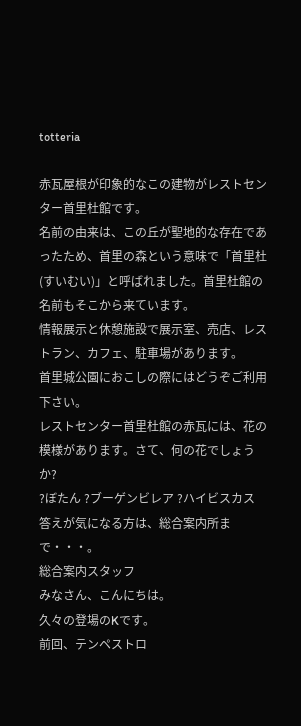totteria

赤瓦屋根が印象的なこの建物がレストセンター首里杜館です。
名前の由来は、この丘が聖地的な存在であったため、首里の森という意味で「首里杜(すいむい)」と呼ばれました。首里杜館の名前もそこから来ています。
情報展示と休憩施設で展示室、売店、レストラン、カフェ、駐車場があります。
首里城公園におこしの際にはどうぞご利用下さい。
レストセンター首里杜館の赤瓦には、花の模様があります。さて、何の花でしょうか?
?ぼたん ?ブーゲンビレア ?ハイビスカス
答えが気になる方は、総合案内所まで・・・。
総合案内スタッフ
みなさん、こんにちは。
久々の登場のKです。
前回、テンペストロ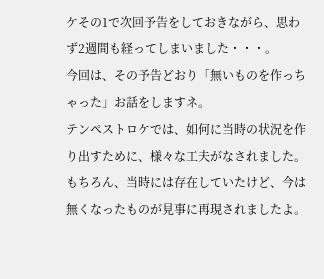ケその1で次回予告をしておきながら、思わず2週間も経ってしまいました・・・。
今回は、その予告どおり「無いものを作っちゃった」お話をしますネ。
テンペストロケでは、如何に当時の状況を作り出すために、様々な工夫がなされました。
もちろん、当時には存在していたけど、今は無くなったものが見事に再現されましたよ。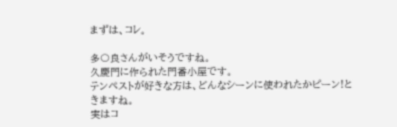まずは、コレ。

多〇良さんがいそうですね。
久慶門に作られた門番小屋です。
テンペストが好きな方は、どんなシーンに使われたかピーン!ときますね。
実はコ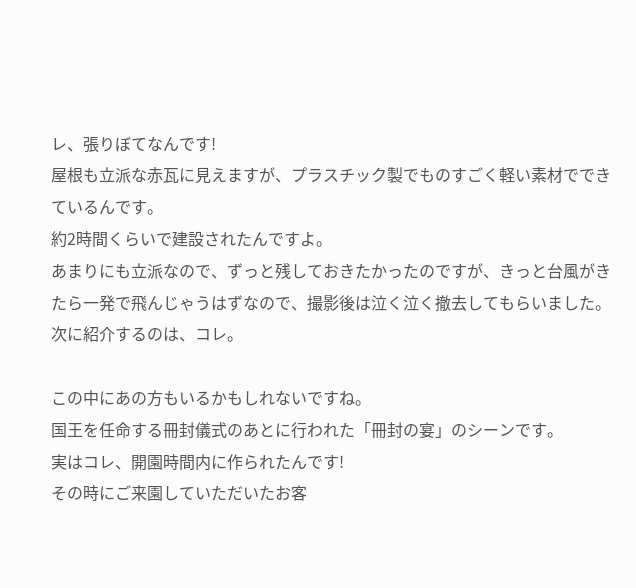レ、張りぼてなんです!
屋根も立派な赤瓦に見えますが、プラスチック製でものすごく軽い素材でできているんです。
約2時間くらいで建設されたんですよ。
あまりにも立派なので、ずっと残しておきたかったのですが、きっと台風がきたら一発で飛んじゃうはずなので、撮影後は泣く泣く撤去してもらいました。
次に紹介するのは、コレ。

この中にあの方もいるかもしれないですね。
国王を任命する冊封儀式のあとに行われた「冊封の宴」のシーンです。
実はコレ、開園時間内に作られたんです!
その時にご来園していただいたお客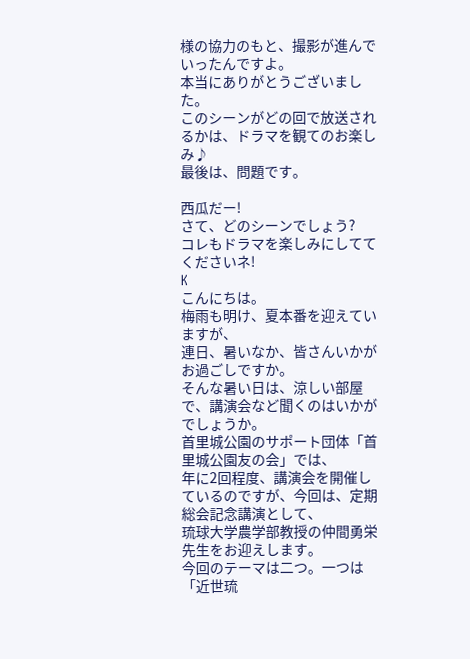様の協力のもと、撮影が進んでいったんですよ。
本当にありがとうございました。
このシーンがどの回で放送されるかは、ドラマを観てのお楽しみ♪
最後は、問題です。

西瓜だー!
さて、どのシーンでしょう?
コレもドラマを楽しみにしててくださいネ!
K
こんにちは。
梅雨も明け、夏本番を迎えていますが、
連日、暑いなか、皆さんいかがお過ごしですか。
そんな暑い日は、涼しい部屋で、講演会など聞くのはいかがでしょうか。
首里城公園のサポート団体「首里城公園友の会」では、
年に2回程度、講演会を開催しているのですが、今回は、定期総会記念講演として、
琉球大学農学部教授の仲間勇栄先生をお迎えします。
今回のテーマは二つ。一つは「近世琉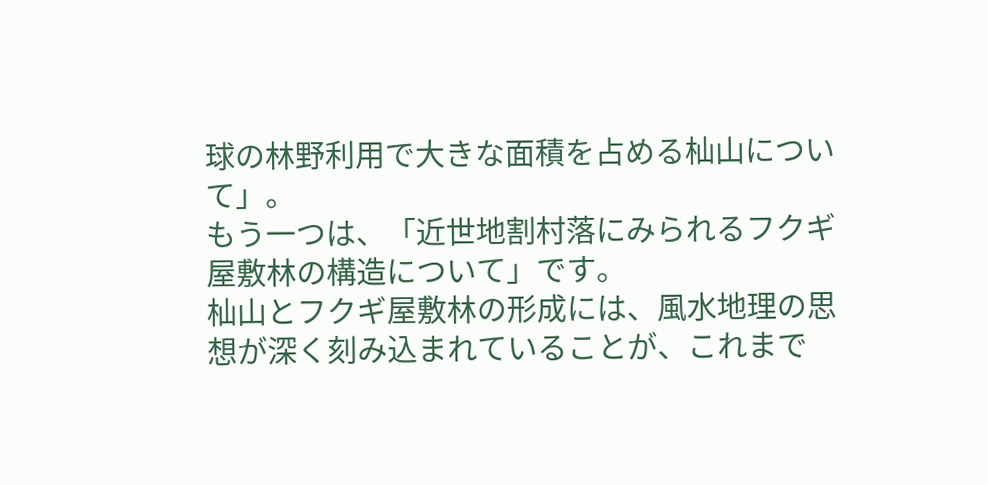球の林野利用で大きな面積を占める杣山について」。
もう一つは、「近世地割村落にみられるフクギ屋敷林の構造について」です。
杣山とフクギ屋敷林の形成には、風水地理の思想が深く刻み込まれていることが、これまで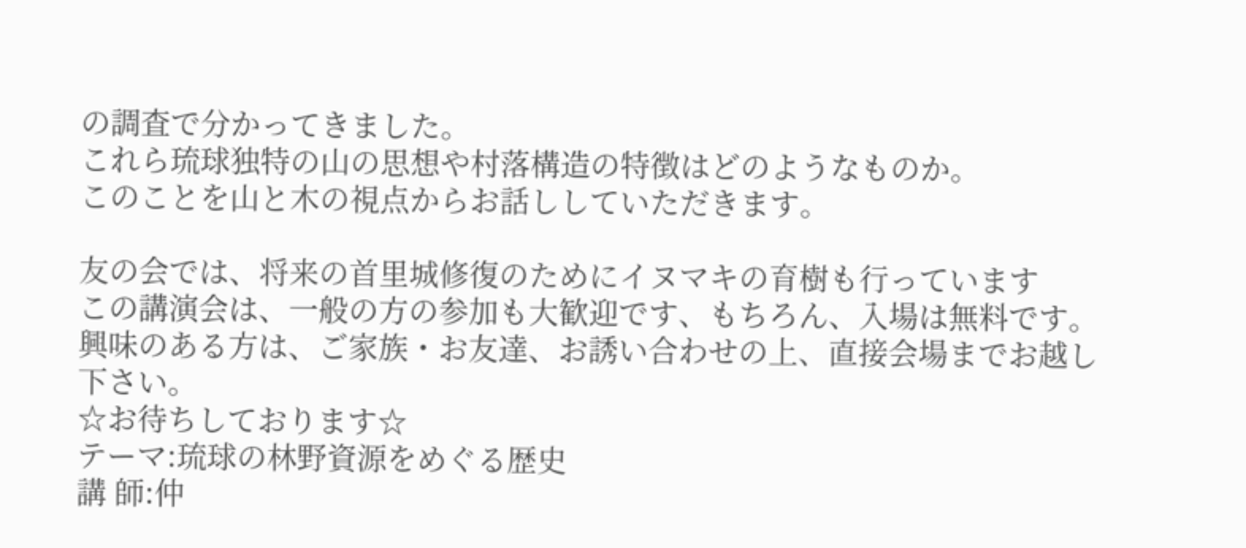の調査で分かってきました。
これら琉球独特の山の思想や村落構造の特徴はどのようなものか。
このことを山と木の視点からお話ししていただきます。

友の会では、将来の首里城修復のためにイヌマキの育樹も行っています
この講演会は、一般の方の参加も大歓迎です、もちろん、入場は無料です。
興味のある方は、ご家族・お友達、お誘い合わせの上、直接会場までお越し下さい。
☆お待ちしております☆
テーマ:琉球の林野資源をめぐる歴史
講 師:仲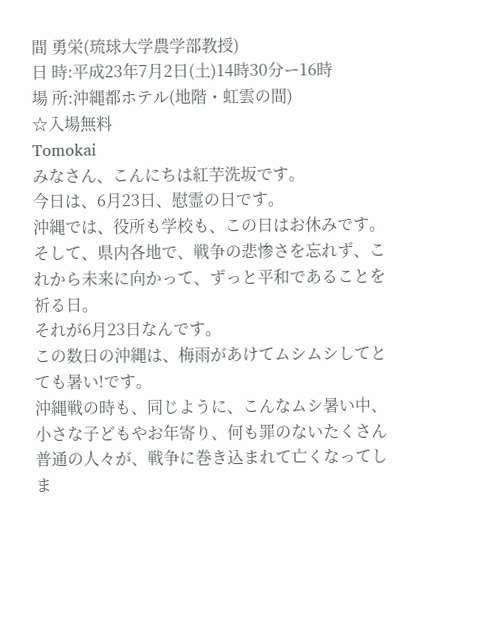間 勇栄(琉球大学農学部教授)
日 時:平成23年7月2日(土)14時30分ー16時
場 所:沖縄都ホテル(地階・虹雲の間)
☆入場無料
Tomokai
みなさん、こんにちは紅芋洗坂です。
今日は、6月23日、慰霊の日です。
沖縄では、役所も学校も、この日はお休みです。そして、県内各地で、戦争の悲惨さを忘れず、これから未来に向かって、ずっと平和であることを祈る日。
それが6月23日なんです。
この数日の沖縄は、梅雨があけてムシムシしてとても暑い!です。
沖縄戦の時も、同じように、こんなムシ暑い中、小さな子どもやお年寄り、何も罪のないたくさん普通の人々が、戦争に巻き込まれて亡くなってしま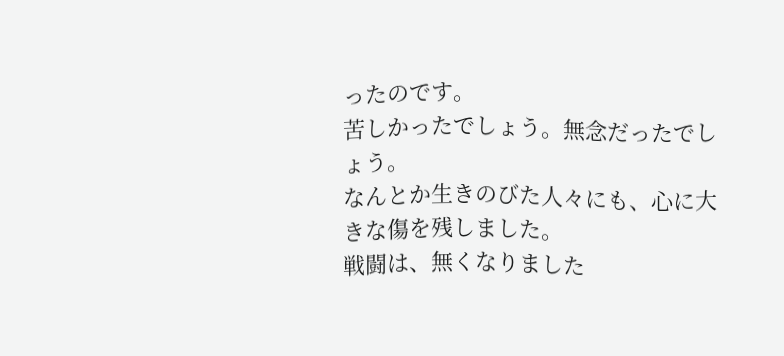ったのです。
苦しかったでしょう。無念だったでしょう。
なんとか生きのびた人々にも、心に大きな傷を残しました。
戦闘は、無くなりました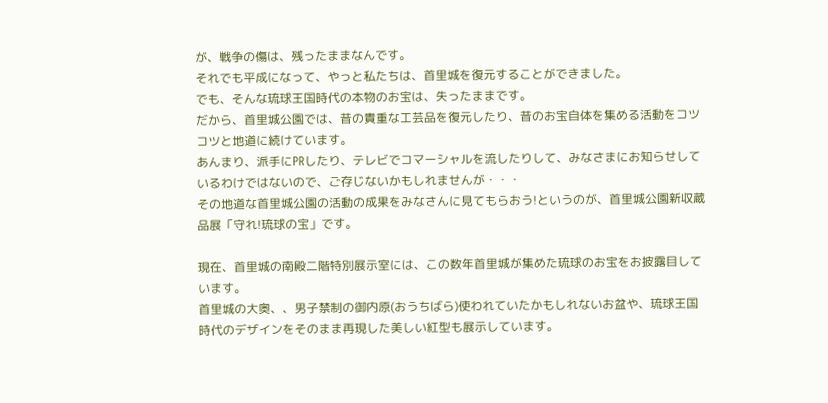が、戦争の傷は、残ったままなんです。
それでも平成になって、やっと私たちは、首里城を復元することができました。
でも、そんな琉球王国時代の本物のお宝は、失ったままです。
だから、首里城公園では、昔の貴重な工芸品を復元したり、昔のお宝自体を集める活動をコツコツと地道に続けています。
あんまり、派手にPRしたり、テレビでコマーシャルを流したりして、みなさまにお知らせしているわけではないので、ご存じないかもしれませんが・・・
その地道な首里城公園の活動の成果をみなさんに見てもらおう!というのが、首里城公園新収蔵品展「守れ!琉球の宝」です。

現在、首里城の南殿二階特別展示室には、この数年首里城が集めた琉球のお宝をお披露目しています。
首里城の大奥、、男子禁制の御内原(おうちばら)使われていたかもしれないお盆や、琉球王国時代のデザインをそのまま再現した美しい紅型も展示しています。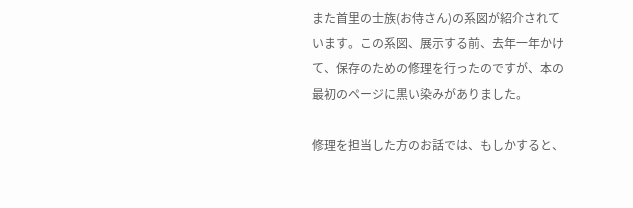また首里の士族(お侍さん)の系図が紹介されています。この系図、展示する前、去年一年かけて、保存のための修理を行ったのですが、本の最初のページに黒い染みがありました。

修理を担当した方のお話では、もしかすると、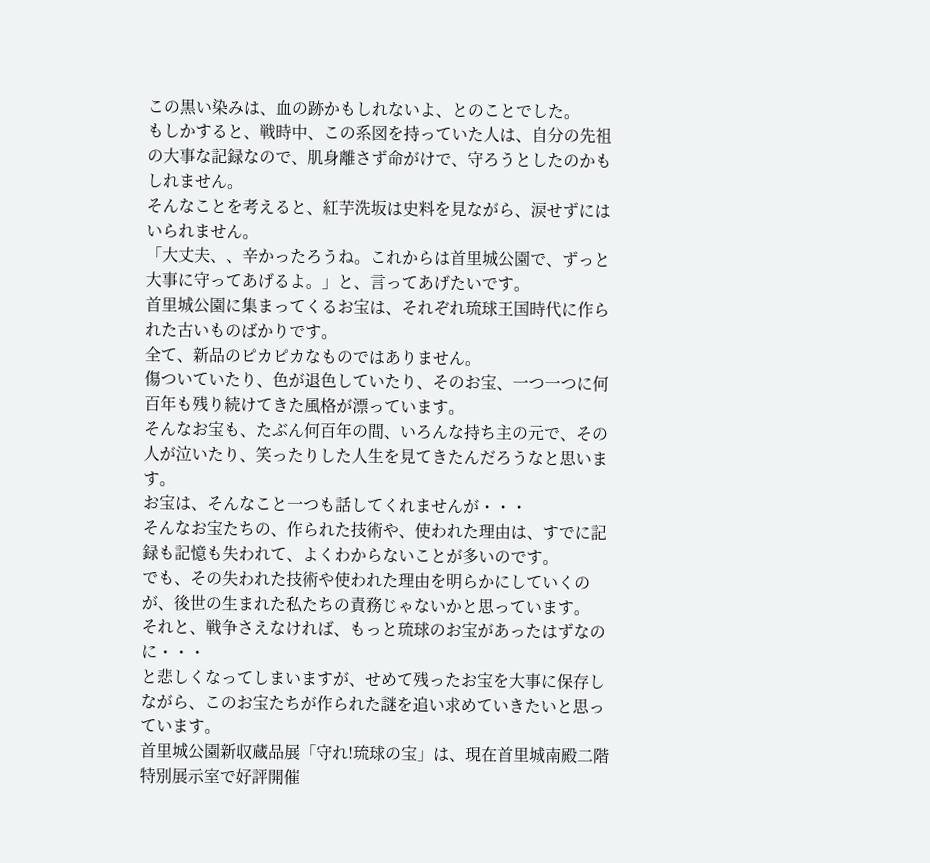この黒い染みは、血の跡かもしれないよ、とのことでした。
もしかすると、戦時中、この系図を持っていた人は、自分の先祖の大事な記録なので、肌身離さず命がけで、守ろうとしたのかもしれません。
そんなことを考えると、紅芋洗坂は史料を見ながら、涙せずにはいられません。
「大丈夫、、辛かったろうね。これからは首里城公園で、ずっと大事に守ってあげるよ。」と、言ってあげたいです。
首里城公園に集まってくるお宝は、それぞれ琉球王国時代に作られた古いものばかりです。
全て、新品のピカピカなものではありません。
傷ついていたり、色が退色していたり、そのお宝、一つ一つに何百年も残り続けてきた風格が漂っています。
そんなお宝も、たぶん何百年の間、いろんな持ち主の元で、その人が泣いたり、笑ったりした人生を見てきたんだろうなと思います。
お宝は、そんなこと一つも話してくれませんが・・・
そんなお宝たちの、作られた技術や、使われた理由は、すでに記録も記憶も失われて、よくわからないことが多いのです。
でも、その失われた技術や使われた理由を明らかにしていくのが、後世の生まれた私たちの責務じゃないかと思っています。
それと、戦争さえなければ、もっと琉球のお宝があったはずなのに・・・
と悲しくなってしまいますが、せめて残ったお宝を大事に保存しながら、このお宝たちが作られた謎を追い求めていきたいと思っています。
首里城公園新収蔵品展「守れ!琉球の宝」は、現在首里城南殿二階特別展示室で好評開催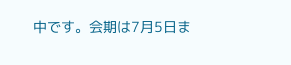中です。会期は7月5日ま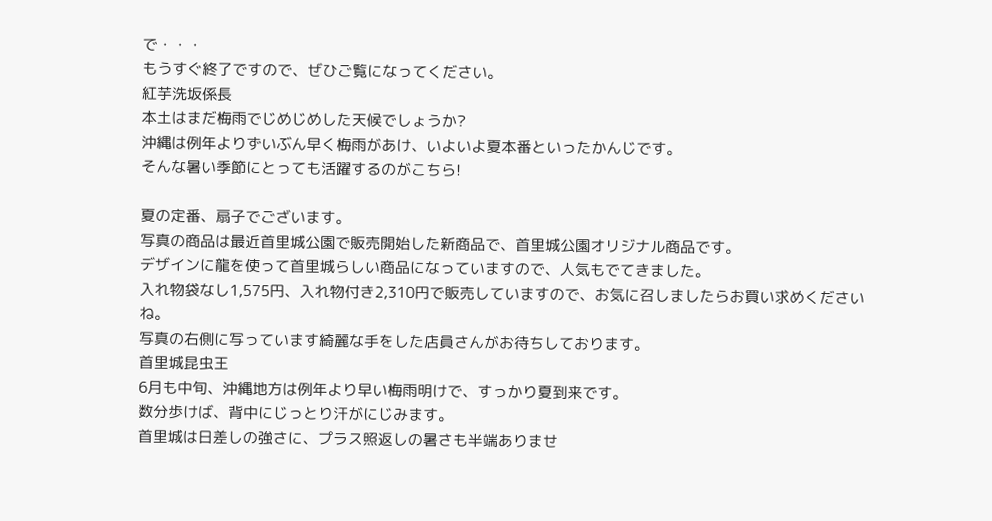で・・・
もうすぐ終了ですので、ぜひご覧になってください。
紅芋洗坂係長
本土はまだ梅雨でじめじめした天候でしょうか?
沖縄は例年よりずいぶん早く梅雨があけ、いよいよ夏本番といったかんじです。
そんな暑い季節にとっても活躍するのがこちら!

夏の定番、扇子でございます。
写真の商品は最近首里城公園で販売開始した新商品で、首里城公園オリジナル商品です。
デザインに龍を使って首里城らしい商品になっていますので、人気もでてきました。
入れ物袋なし1,575円、入れ物付き2,310円で販売していますので、お気に召しましたらお買い求めくださいね。
写真の右側に写っています綺麗な手をした店員さんがお待ちしております。
首里城昆虫王
6月も中旬、沖縄地方は例年より早い梅雨明けで、すっかり夏到来です。
数分歩けば、背中にじっとり汗がにじみます。
首里城は日差しの強さに、プラス照返しの暑さも半端ありませ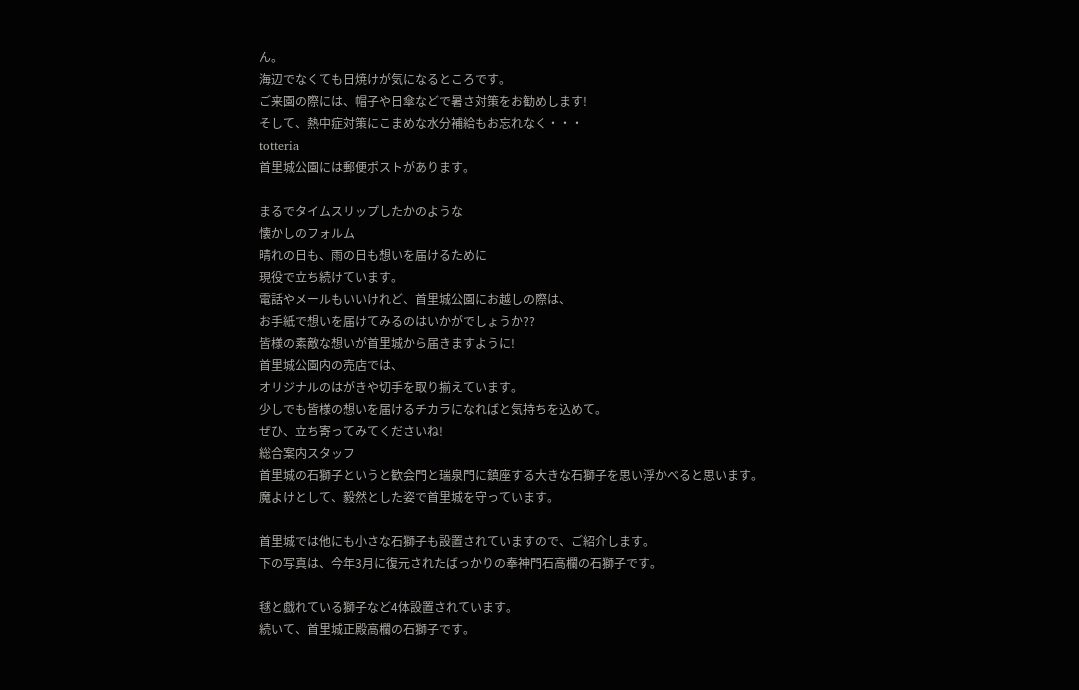ん。
海辺でなくても日焼けが気になるところです。
ご来園の際には、帽子や日傘などで暑さ対策をお勧めします!
そして、熱中症対策にこまめな水分補給もお忘れなく・・・
totteria
首里城公園には郵便ポストがあります。

まるでタイムスリップしたかのような
懐かしのフォルム
晴れの日も、雨の日も想いを届けるために
現役で立ち続けています。
電話やメールもいいけれど、首里城公園にお越しの際は、
お手紙で想いを届けてみるのはいかがでしょうか??
皆様の素敵な想いが首里城から届きますように!
首里城公園内の売店では、
オリジナルのはがきや切手を取り揃えています。
少しでも皆様の想いを届けるチカラになればと気持ちを込めて。
ぜひ、立ち寄ってみてくださいね!
総合案内スタッフ
首里城の石獅子というと歓会門と瑞泉門に鎮座する大きな石獅子を思い浮かべると思います。
魔よけとして、毅然とした姿で首里城を守っています。

首里城では他にも小さな石獅子も設置されていますので、ご紹介します。
下の写真は、今年3月に復元されたばっかりの奉神門石高欄の石獅子です。

毬と戯れている獅子など4体設置されています。
続いて、首里城正殿高欄の石獅子です。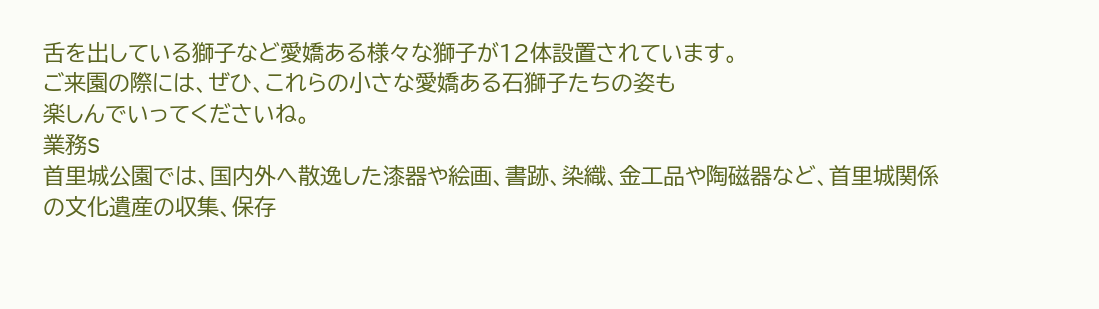舌を出している獅子など愛嬌ある様々な獅子が12体設置されています。
ご来園の際には、ぜひ、これらの小さな愛嬌ある石獅子たちの姿も
楽しんでいってくださいね。
業務S
首里城公園では、国内外へ散逸した漆器や絵画、書跡、染織、金工品や陶磁器など、首里城関係の文化遺産の収集、保存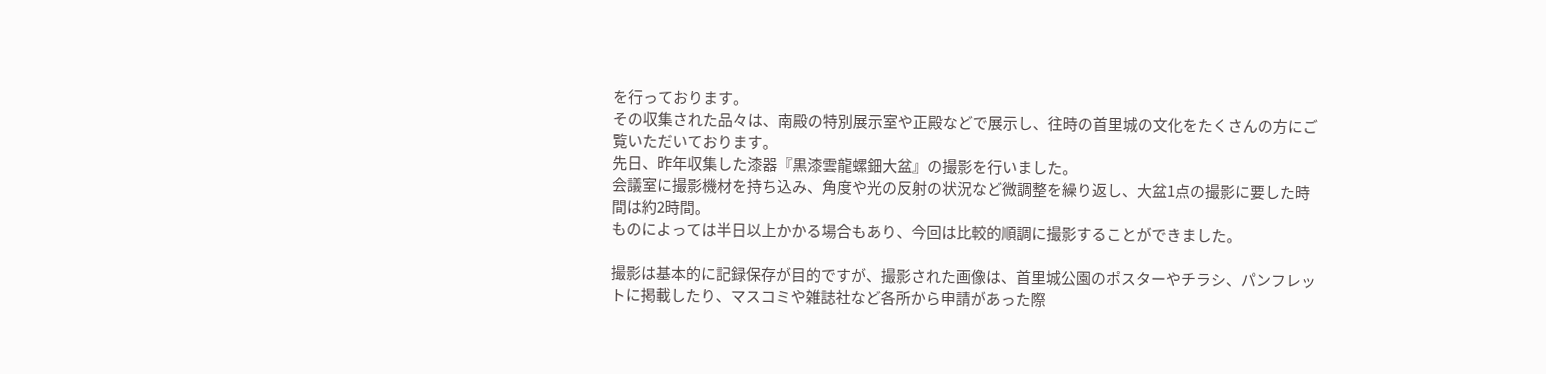を行っております。
その収集された品々は、南殿の特別展示室や正殿などで展示し、往時の首里城の文化をたくさんの方にご覧いただいております。
先日、昨年収集した漆器『黒漆雲龍螺鈿大盆』の撮影を行いました。
会議室に撮影機材を持ち込み、角度や光の反射の状況など微調整を繰り返し、大盆1点の撮影に要した時間は約2時間。
ものによっては半日以上かかる場合もあり、今回は比較的順調に撮影することができました。

撮影は基本的に記録保存が目的ですが、撮影された画像は、首里城公園のポスターやチラシ、パンフレットに掲載したり、マスコミや雑誌社など各所から申請があった際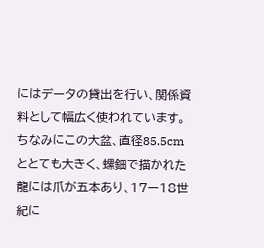にはデータの貸出を行い、関係資料として幅広く使われています。
ちなみにこの大盆、直径85.5cmととても大きく、螺鈿で描かれた龍には爪が五本あり、17ー18世紀に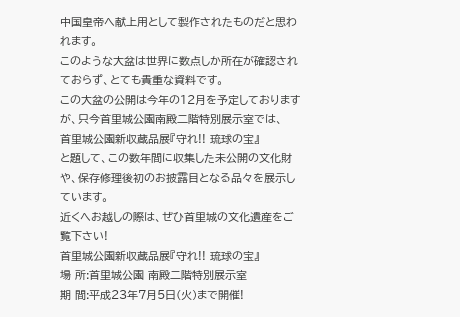中国皇帝へ献上用として製作されたものだと思われます。
このような大盆は世界に数点しか所在が確認されておらず、とても貴重な資料です。
この大盆の公開は今年の12月を予定しておりますが、只今首里城公園南殿二階特別展示室では、
首里城公園新収蔵品展『守れ!! 琉球の宝』
と題して、この数年間に収集した未公開の文化財や、保存修理後初のお披露目となる品々を展示しています。
近くへお越しの際は、ぜひ首里城の文化遺産をご覧下さい!
首里城公園新収蔵品展『守れ!! 琉球の宝』
場 所:首里城公園 南殿二階特別展示室
期 間:平成23年7月5日(火)まで開催!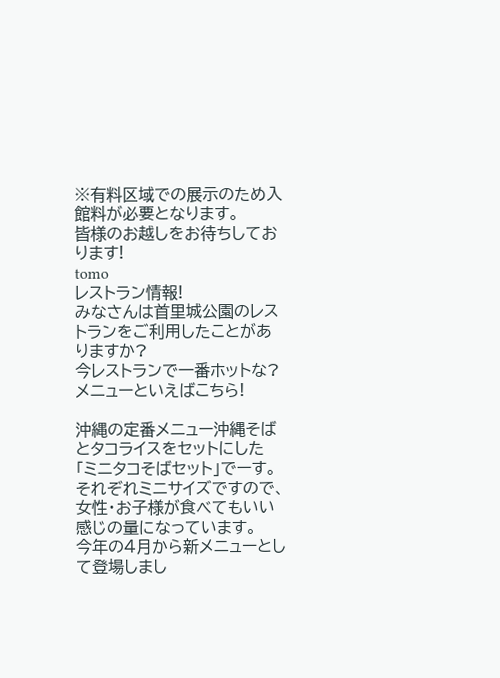※有料区域での展示のため入館料が必要となります。
皆様のお越しをお待ちしております!
tomo
レストラン情報!
みなさんは首里城公園のレストランをご利用したことがありますか?
今レストランで一番ホットな?メニューといえばこちら!

沖縄の定番メニュー沖縄そばとタコライスをセットにした「ミニタコそばセット」でーす。
それぞれミニサイズですので、女性・お子様が食べてもいい感じの量になっています。
今年の4月から新メニューとして登場しまし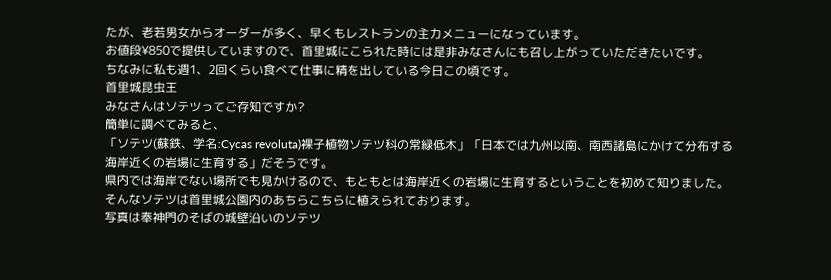たが、老若男女からオーダーが多く、早くもレストランの主力メニューになっています。
お値段¥850で提供していますので、首里城にこられた時には是非みなさんにも召し上がっていただきたいです。
ちなみに私も週1、2回くらい食べて仕事に精を出している今日この頃です。
首里城昆虫王
みなさんはソテツってご存知ですか?
簡単に調べてみると、
「ソテツ(蘇鉄、学名:Cycas revoluta)裸子植物ソテツ科の常緑低木」「日本では九州以南、南西諸島にかけて分布する海岸近くの岩場に生育する」だそうです。
県内では海岸でない場所でも見かけるので、もともとは海岸近くの岩場に生育するということを初めて知りました。
そんなソテツは首里城公園内のあちらこちらに植えられております。
写真は奉神門のそばの城壁沿いのソテツ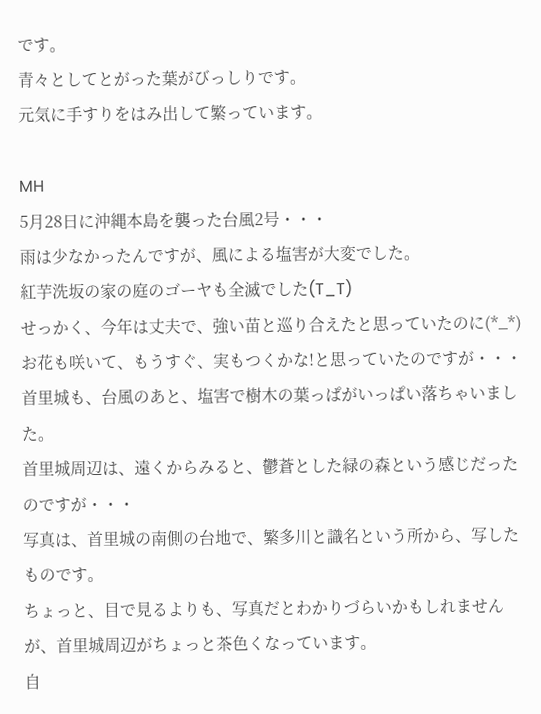です。
青々としてとがった葉がびっしりです。
元気に手すりをはみ出して繁っています。

MH
5月28日に沖縄本島を襲った台風2号・・・
雨は少なかったんですが、風による塩害が大変でした。
紅芋洗坂の家の庭のゴーヤも全滅でした(T_T)
せっかく、今年は丈夫で、強い苗と巡り合えたと思っていたのに(*_*)
お花も咲いて、もうすぐ、実もつくかな!と思っていたのですが・・・
首里城も、台風のあと、塩害で樹木の葉っぱがいっぱい落ちゃいました。
首里城周辺は、遠くからみると、鬱蒼とした緑の森という感じだったのですが・・・
写真は、首里城の南側の台地で、繁多川と識名という所から、写したものです。
ちょっと、目で見るよりも、写真だとわかりづらいかもしれませんが、首里城周辺がちょっと茶色くなっています。
自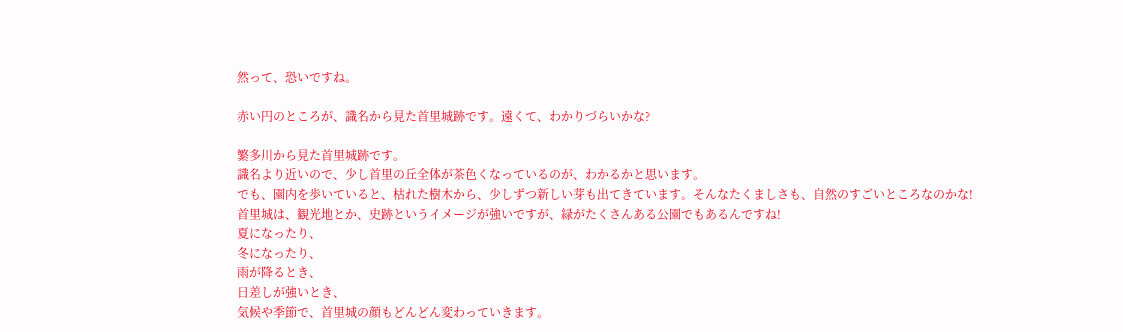然って、恐いですね。

赤い円のところが、識名から見た首里城跡です。遠くて、わかりづらいかな?

繁多川から見た首里城跡です。
識名より近いので、少し首里の丘全体が茶色くなっているのが、わかるかと思います。
でも、園内を歩いていると、枯れた樹木から、少しずつ新しい芽も出てきています。そんなたくましさも、自然のすごいところなのかな!
首里城は、観光地とか、史跡というイメージが強いですが、緑がたくさんある公園でもあるんですね!
夏になったり、
冬になったり、
雨が降るとき、
日差しが強いとき、
気候や季節で、首里城の顔もどんどん変わっていきます。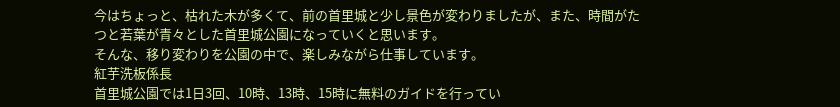今はちょっと、枯れた木が多くて、前の首里城と少し景色が変わりましたが、また、時間がたつと若葉が青々とした首里城公園になっていくと思います。
そんな、移り変わりを公園の中で、楽しみながら仕事しています。
紅芋洗板係長
首里城公園では1日3回、10時、13時、15時に無料のガイドを行ってい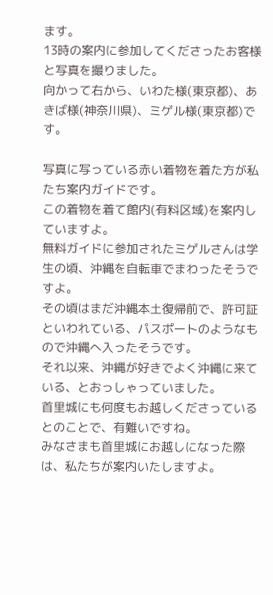ます。
13時の案内に参加してくださったお客様と写真を撮りました。
向かって右から、いわた様(東京都)、あきば様(神奈川県)、ミゲル様(東京都)です。

写真に写っている赤い着物を着た方が私たち案内ガイドです。
この着物を着て館内(有料区域)を案内していますよ。
無料ガイドに参加されたミゲルさんは学生の頃、沖縄を自転車でまわったそうですよ。
その頃はまだ沖縄本土復帰前で、許可証といわれている、パスポートのようなもので沖縄へ入ったそうです。
それ以来、沖縄が好きでよく沖縄に来ている、とおっしゃっていました。
首里城にも何度もお越しくださっているとのことで、有難いですね。
みなさまも首里城にお越しになった際は、私たちが案内いたしますよ。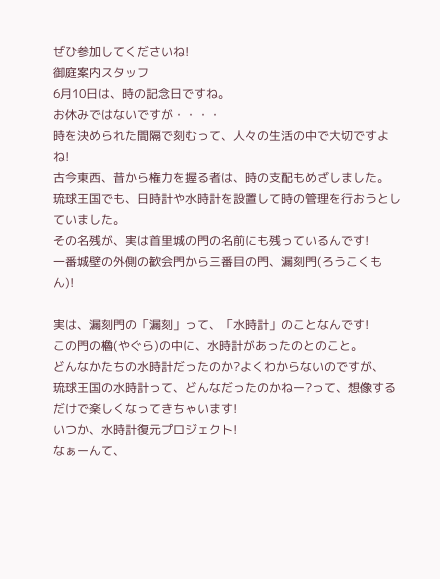ぜひ参加してくださいね!
御庭案内スタッフ
6月10日は、時の記念日ですね。
お休みではないですが・・・・
時を決められた間隔で刻むって、人々の生活の中で大切ですよね!
古今東西、昔から権力を握る者は、時の支配もめざしました。
琉球王国でも、日時計や水時計を設置して時の管理を行おうとしていました。
その名残が、実は首里城の門の名前にも残っているんです!
一番城壁の外側の歓会門から三番目の門、漏刻門(ろうこくもん)!

実は、漏刻門の「漏刻」って、「水時計」のことなんです!
この門の櫓(やぐら)の中に、水時計があったのとのこと。
どんなかたちの水時計だったのか?よくわからないのですが、
琉球王国の水時計って、どんなだったのかねー?って、想像するだけで楽しくなってきちゃいます!
いつか、水時計復元プロジェクト!
なぁーんて、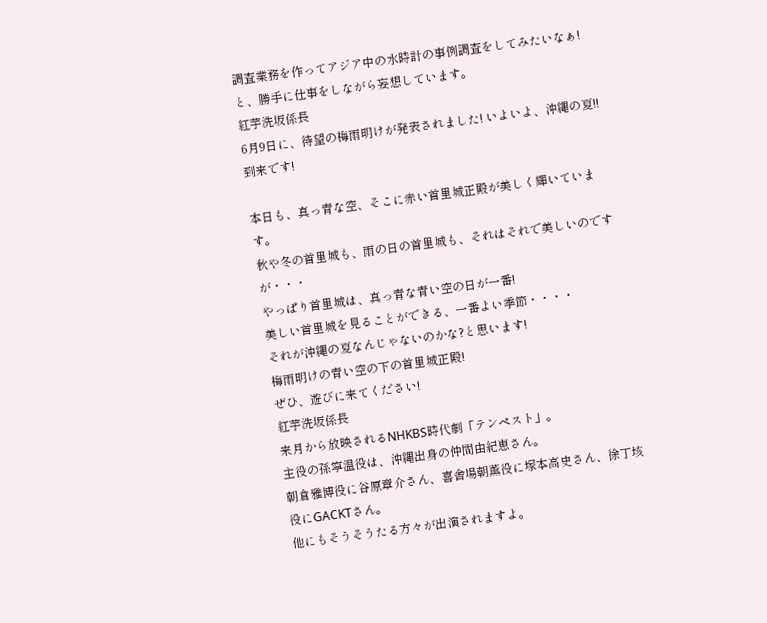調査業務を作ってアジア中の水時計の事例調査をしてみたいなぁ!と、勝手に仕事をしながら妄想しています。
紅芋洗坂係長
6月9日に、待望の梅雨明けが発表されました! いよいよ、沖縄の夏!! 到来です!

本日も、真っ青な空、そこに赤い首里城正殿が美しく輝いています。
秋や冬の首里城も、雨の日の首里城も、それはそれで美しいのですが・・・
やっぱり首里城は、真っ青な青い空の日が一番!
美しい首里城を見ることができる、一番よい季節・・・・
それが沖縄の夏なんじゃないのかな?と思います!
梅雨明けの青い空の下の首里城正殿!
ぜひ、遊びに来てください!
紅芋洗坂係長
来月から放映されるNHKBS時代劇「テンペスト」。
主役の孫寧温役は、沖縄出身の仲間由紀恵さん。
朝倉雅博役に谷原章介さん、喜舎場朝薫役に塚本高史さん、徐丁垓役にGACKTさん。
他にもそうそうたる方々が出演されますよ。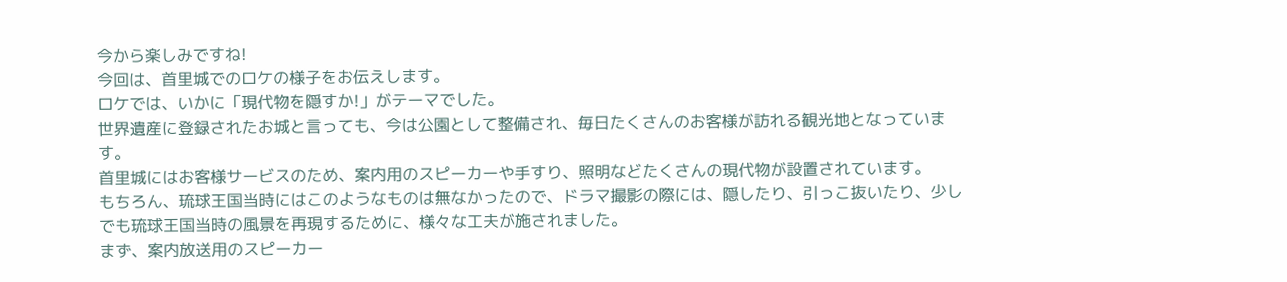今から楽しみですね!
今回は、首里城でのロケの様子をお伝えします。
ロケでは、いかに「現代物を隠すか!」がテーマでした。
世界遺産に登録されたお城と言っても、今は公園として整備され、毎日たくさんのお客様が訪れる観光地となっています。
首里城にはお客様サービスのため、案内用のスピーカーや手すり、照明などたくさんの現代物が設置されています。
もちろん、琉球王国当時にはこのようなものは無なかったので、ドラマ撮影の際には、隠したり、引っこ抜いたり、少しでも琉球王国当時の風景を再現するために、様々な工夫が施されました。
まず、案内放送用のスピーカー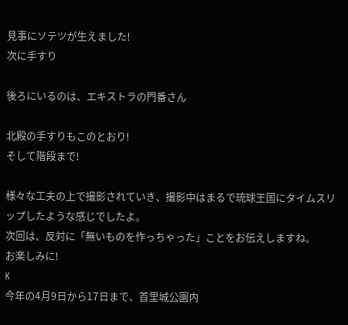見事にソテツが生えました!
次に手すり

後ろにいるのは、エキストラの門番さん

北殿の手すりもこのとおり!
そして階段まで!

様々な工夫の上で撮影されていき、撮影中はまるで琉球王国にタイムスリップしたような感じでしたよ。
次回は、反対に「無いものを作っちゃった」ことをお伝えしますね。
お楽しみに!
K
今年の4月9日から17日まで、首里城公園内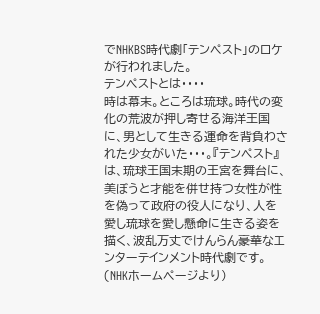でNHKBS時代劇「テンペスト」のロケが行われました。
テンペストとは・・・・
時は幕末。ところは琉球。時代の変化の荒波が押し寄せる海洋王国に、男として生きる運命を背負わされた少女がいた・・・。『テンペスト』は、琉球王国末期の王宮を舞台に、美ぼうと才能を併せ持つ女性が性を偽って政府の役人になり、人を愛し琉球を愛し懸命に生きる姿を描く、波乱万丈でけんらん豪華なエンターテインメント時代劇です。(NHKホームページより)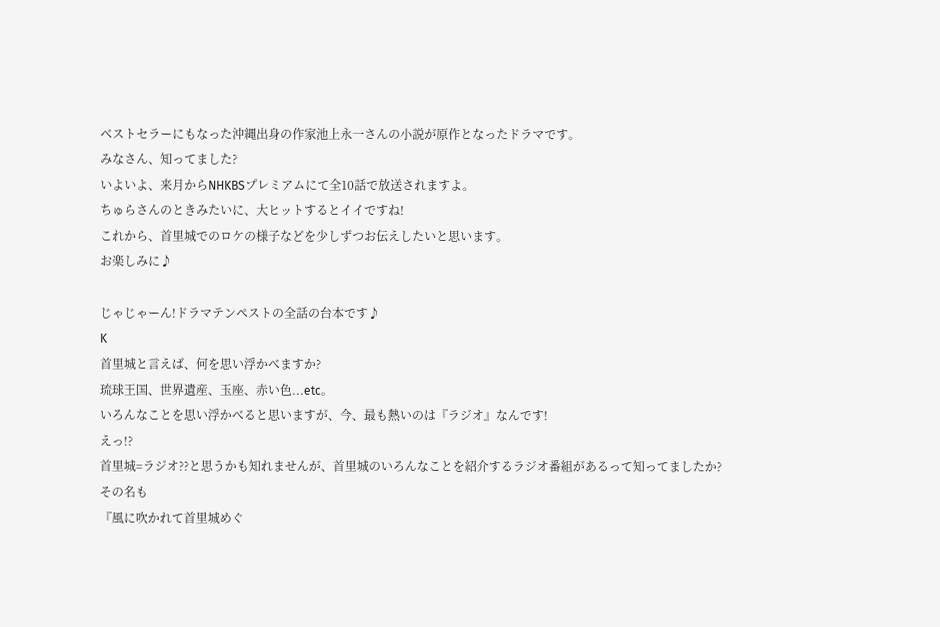ベストセラーにもなった沖縄出身の作家池上永一さんの小説が原作となったドラマです。
みなさん、知ってました?
いよいよ、来月からNHKBSプレミアムにて全10話で放送されますよ。
ちゅらさんのときみたいに、大ヒットするとイイですね!
これから、首里城でのロケの様子などを少しずつお伝えしたいと思います。
お楽しみに♪

じゃじゃーん!ドラマテンペストの全話の台本です♪
K
首里城と言えば、何を思い浮かべますか?
琉球王国、世界遺産、玉座、赤い色...etc。
いろんなことを思い浮かべると思いますが、今、最も熱いのは『ラジオ』なんです!
えっ!?
首里城=ラジオ??と思うかも知れませんが、首里城のいろんなことを紹介するラジオ番組があるって知ってましたか?
その名も
『風に吹かれて首里城めぐ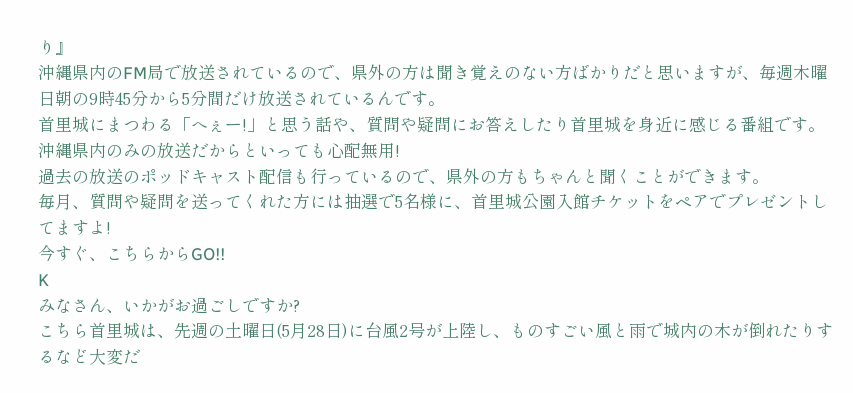り』
沖縄県内のFM局で放送されているので、県外の方は聞き覚えのない方ばかりだと思いますが、毎週木曜日朝の9時45分から5分間だけ放送されているんです。
首里城にまつわる「へぇー!」と思う話や、質問や疑問にお答えしたり首里城を身近に感じる番組です。
沖縄県内のみの放送だからといっても心配無用!
過去の放送のポッドキャスト配信も行っているので、県外の方もちゃんと聞くことができます。
毎月、質問や疑問を送ってくれた方には抽選で5名様に、首里城公園入館チケットをペアでプレゼントしてますよ!
今すぐ、こちらからGO!!
K
みなさん、いかがお過ごしですか?
こちら首里城は、先週の土曜日(5月28日)に台風2号が上陸し、ものすごい風と雨で城内の木が倒れたりするなど大変だ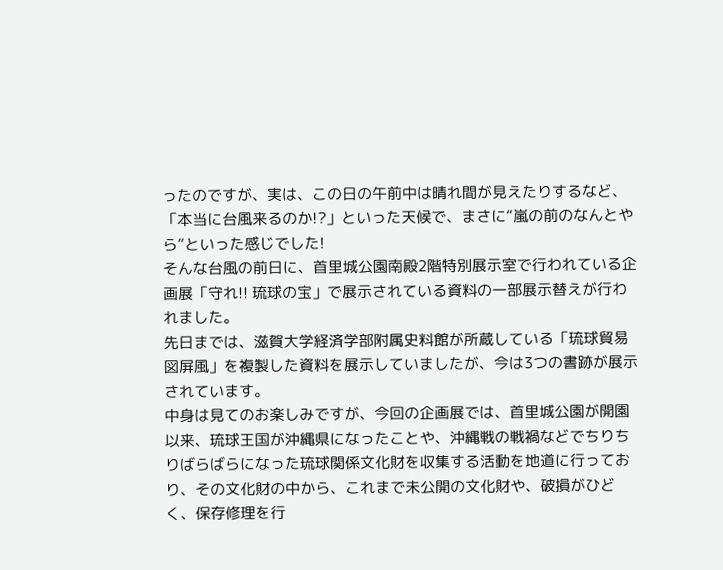ったのですが、実は、この日の午前中は晴れ間が見えたりするなど、「本当に台風来るのか!?」といった天候で、まさに“嵐の前のなんとやら”といった感じでした!
そんな台風の前日に、首里城公園南殿2階特別展示室で行われている企画展「守れ!! 琉球の宝」で展示されている資料の一部展示替えが行われました。
先日までは、滋賀大学経済学部附属史料館が所蔵している「琉球貿易図屏風」を複製した資料を展示していましたが、今は3つの書跡が展示されています。
中身は見てのお楽しみですが、今回の企画展では、首里城公園が開園以来、琉球王国が沖縄県になったことや、沖縄戦の戦禍などでちりちりばらばらになった琉球関係文化財を収集する活動を地道に行っており、その文化財の中から、これまで未公開の文化財や、破損がひどく、保存修理を行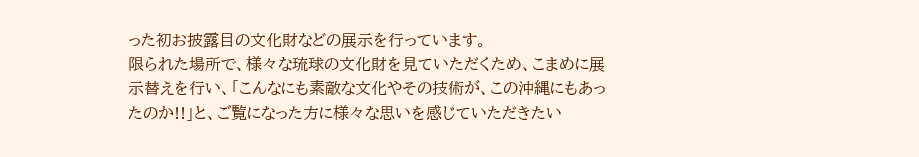った初お披露目の文化財などの展示を行っています。
限られた場所で、様々な琉球の文化財を見ていただくため、こまめに展示替えを行い、「こんなにも素敵な文化やその技術が、この沖縄にもあったのか!!」と、ご覧になった方に様々な思いを感じていただきたい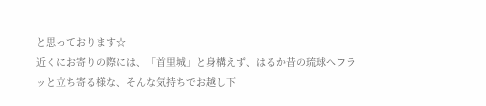と思っております☆
近くにお寄りの際には、「首里城」と身構えず、はるか昔の琉球へフラッと立ち寄る様な、そんな気持ちでお越し下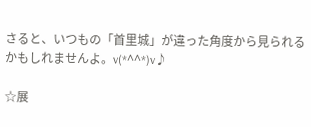さると、いつもの「首里城」が違った角度から見られるかもしれませんよ。v(*^^*)v♪

☆展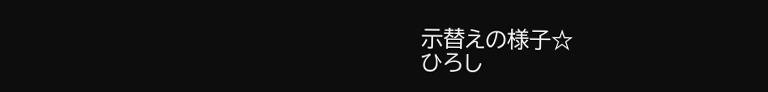示替えの様子☆
ひろし